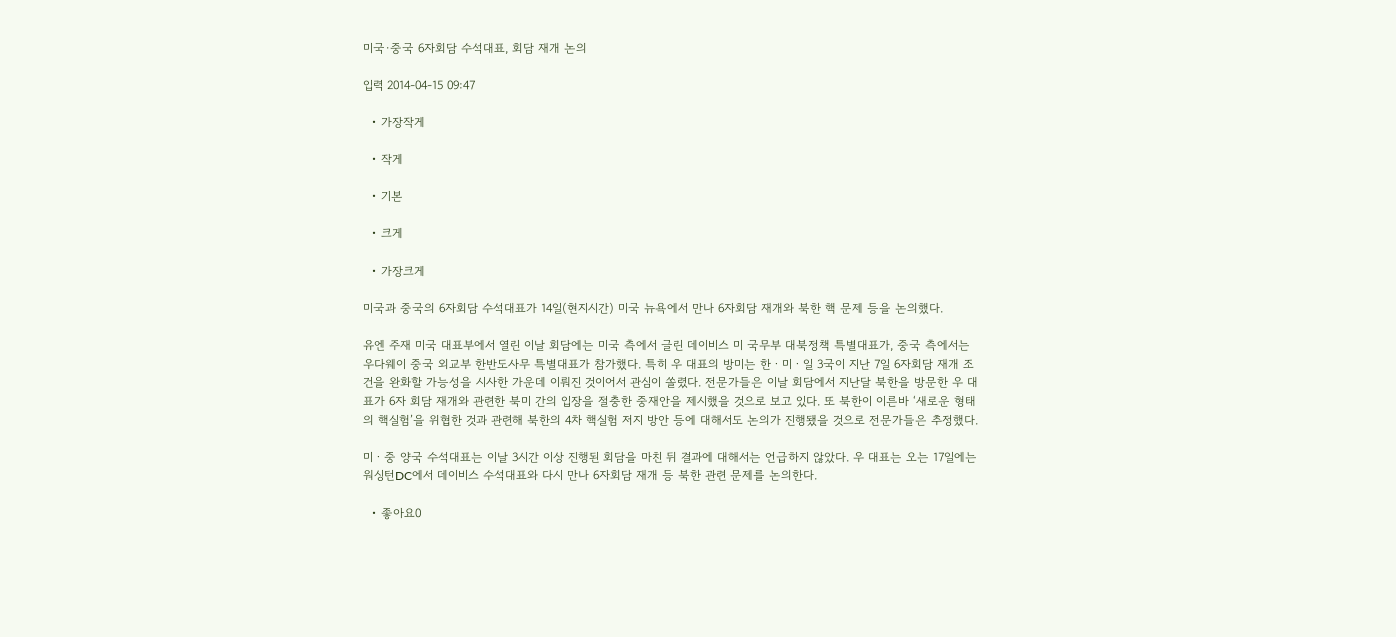미국·중국 6자회담 수석대표, 회담 재개 논의

입력 2014-04-15 09:47

  • 가장작게

  • 작게

  • 기본

  • 크게

  • 가장크게

미국과 중국의 6자회담 수석대표가 14일(현지시간) 미국 뉴욕에서 만나 6자회담 재개와 북한 핵 문제 등을 논의했다.

유엔 주재 미국 대표부에서 열린 이날 회담에는 미국 측에서 글린 데이비스 미 국무부 대북정책 특별대표가, 중국 측에서는 우다웨이 중국 외교부 한반도사무 특별대표가 참가했다. 특히 우 대표의 방미는 한ㆍ미ㆍ일 3국이 지난 7일 6자회담 재개 조건을 완화할 가능성을 시사한 가운데 이뤄진 것이어서 관심이 쏠렸다. 전문가들은 이날 회담에서 지난달 북한을 방문한 우 대표가 6자 회담 재개와 관련한 북미 간의 입장을 절충한 중재안을 제시했을 것으로 보고 있다. 또 북한이 이른바 ‘새로운 형태의 핵실험’을 위협한 것과 관련해 북한의 4차 핵실험 저지 방안 등에 대해서도 논의가 진행됐을 것으로 전문가들은 추정했다.

미ㆍ중 양국 수석대표는 이날 3시간 이상 진행된 회담을 마친 뒤 결과에 대해서는 언급하지 않았다. 우 대표는 오는 17일에는 워싱턴DC에서 데이비스 수석대표와 다시 만나 6자회담 재개 등 북한 관련 문제를 논의한다.

  • 좋아요0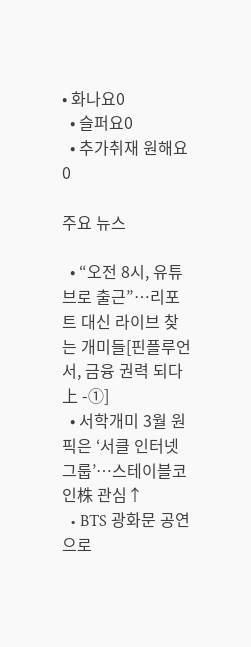• 화나요0
  • 슬퍼요0
  • 추가취재 원해요0

주요 뉴스

  • “오전 8시, 유튜브로 출근”…리포트 대신 라이브 찾는 개미들[핀플루언서, 금융 권력 되다 上 -①]
  • 서학개미 3월 원픽은 ‘서클 인터넷 그룹’⋯스테이블코인株 관심↑
  • BTS 광화문 공연으로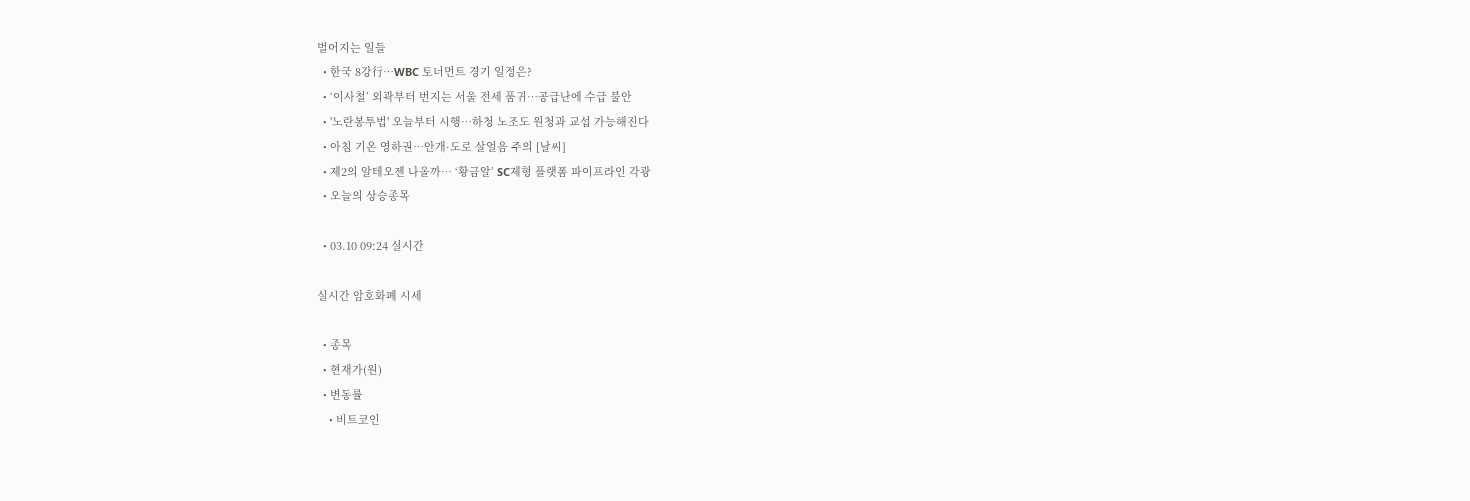벌어지는 일들
  • 한국 8강行…WBC 토너먼트 경기 일정은?
  • ‘이사철’ 외곽부터 번지는 서울 전세 품귀…공급난에 수급 불안
  • '노란봉투법' 오늘부터 시행⋯하청 노조도 원청과 교섭 가능해진다
  • 아침 기온 영하권…안개·도로 살얼음 주의 [날씨]
  • 제2의 알테오젠 나올까… ‘황금알’ SC제형 플랫폼 파이프라인 각광
  • 오늘의 상승종목

  • 03.10 09:24 실시간

실시간 암호화폐 시세

  • 종목
  • 현재가(원)
  • 변동률
    • 비트코인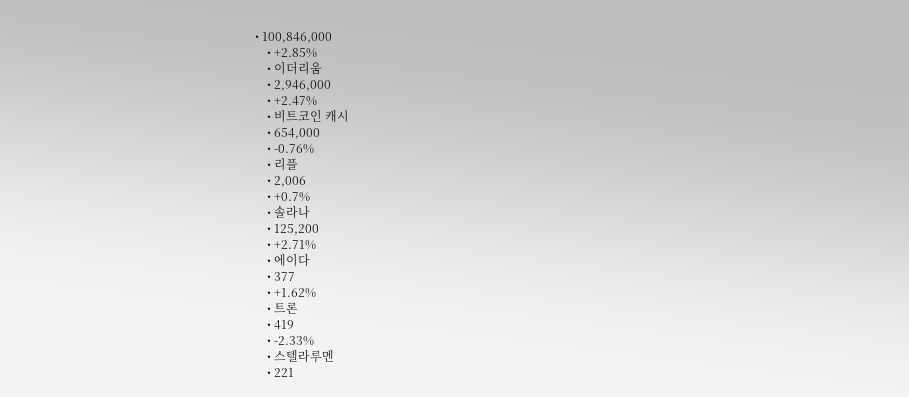• 100,846,000
    • +2.85%
    • 이더리움
    • 2,946,000
    • +2.47%
    • 비트코인 캐시
    • 654,000
    • -0.76%
    • 리플
    • 2,006
    • +0.7%
    • 솔라나
    • 125,200
    • +2.71%
    • 에이다
    • 377
    • +1.62%
    • 트론
    • 419
    • -2.33%
    • 스텔라루멘
    • 221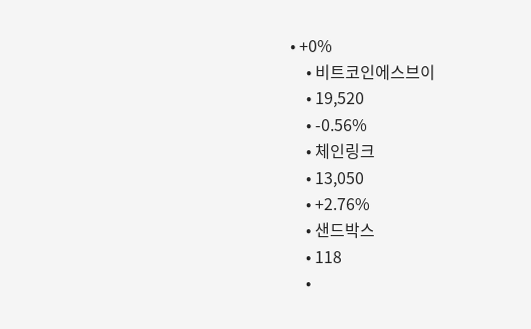• +0%
    • 비트코인에스브이
    • 19,520
    • -0.56%
    • 체인링크
    • 13,050
    • +2.76%
    • 샌드박스
    • 118
    •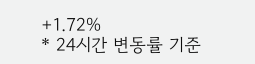+1.72%
* 24시간 변동률 기준